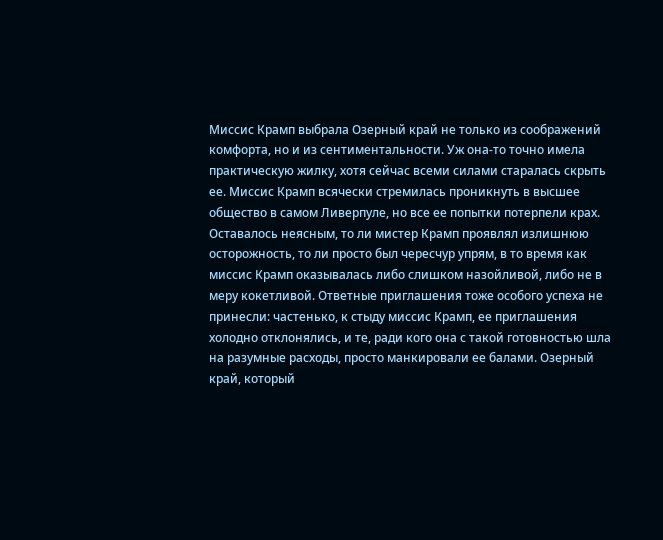Миссис Крамп выбрала Озерный край не только из соображений комфорта, но и из сентиментальности. Уж она-то точно имела практическую жилку, хотя сейчас всеми силами старалась скрыть ее. Миссис Крамп всячески стремилась проникнуть в высшее общество в самом Ливерпуле, но все ее попытки потерпели крах. Оставалось неясным, то ли мистер Крамп проявлял излишнюю осторожность, то ли просто был чересчур упрям, в то время как миссис Крамп оказывалась либо слишком назойливой, либо не в меру кокетливой. Ответные приглашения тоже особого успеха не принесли: частенько, к стыду миссис Крамп, ее приглашения холодно отклонялись, и те, ради кого она с такой готовностью шла на разумные расходы, просто манкировали ее балами. Озерный край, который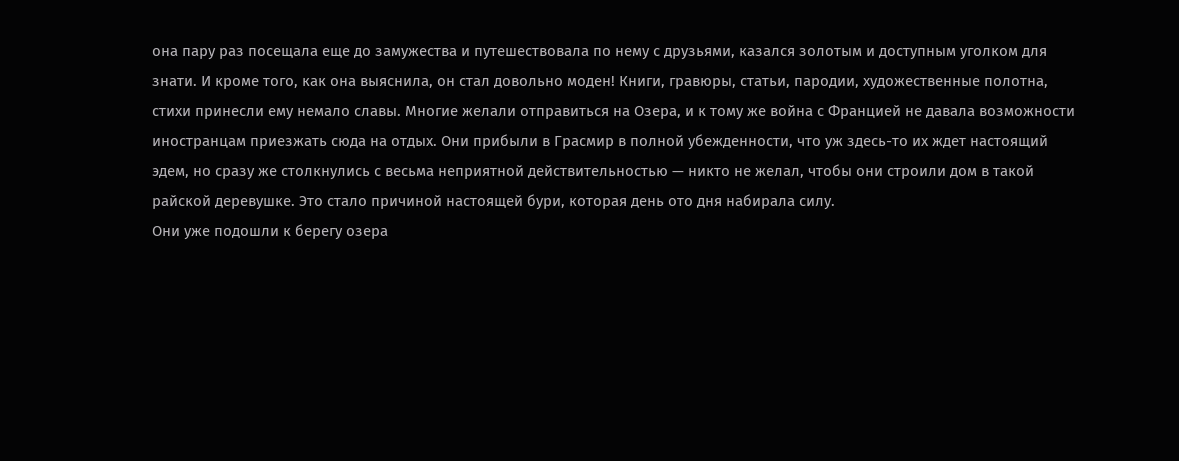она пару раз посещала еще до замужества и путешествовала по нему с друзьями, казался золотым и доступным уголком для знати. И кроме того, как она выяснила, он стал довольно моден! Книги, гравюры, статьи, пародии, художественные полотна, стихи принесли ему немало славы. Многие желали отправиться на Озера, и к тому же война с Францией не давала возможности иностранцам приезжать сюда на отдых. Они прибыли в Грасмир в полной убежденности, что уж здесь-то их ждет настоящий эдем, но сразу же столкнулись с весьма неприятной действительностью — никто не желал, чтобы они строили дом в такой райской деревушке. Это стало причиной настоящей бури, которая день ото дня набирала силу.
Они уже подошли к берегу озера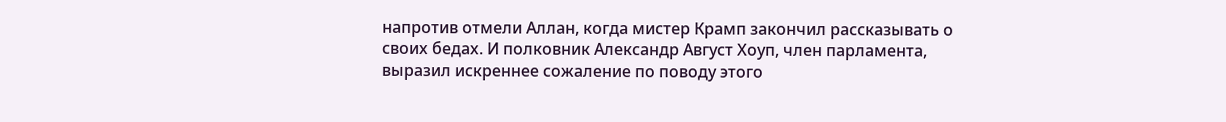напротив отмели Аллан, когда мистер Крамп закончил рассказывать о своих бедах. И полковник Александр Август Хоуп, член парламента, выразил искреннее сожаление по поводу этого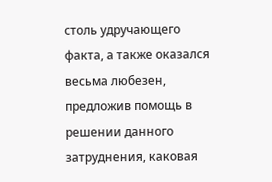столь удручающего факта, а также оказался весьма любезен, предложив помощь в решении данного затруднения, каковая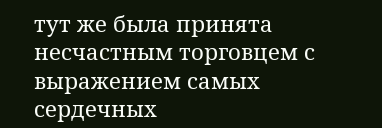тут же была принята несчастным торговцем с выражением самых сердечных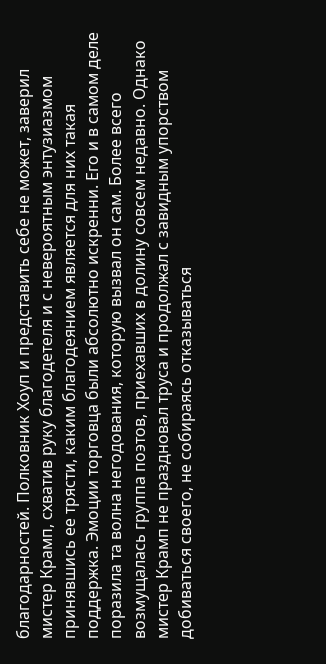благодарностей. Полковник Хоуп и представить себе не может, заверил мистер Крамп, схватив руку благодетеля и с невероятным энтузиазмом принявшись ее трясти, каким благодеянием является для них такая поддержка. Эмоции торговца были абсолютно искренни. Его и в самом деле поразила та волна негодования, которую вызвал он сам. Более всего возмущалась группа поэтов, приехавших в долину совсем недавно. Однако мистер Крамп не праздновал труса и продолжал с завидным упорством добиваться своего, не собираясь отказываться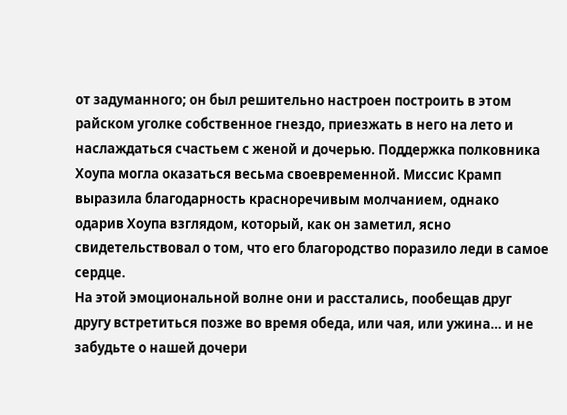от задуманного; он был решительно настроен построить в этом райском уголке собственное гнездо, приезжать в него на лето и наслаждаться счастьем с женой и дочерью. Поддержка полковника Хоупа могла оказаться весьма своевременной. Миссис Крамп выразила благодарность красноречивым молчанием, однако одарив Хоупа взглядом, который, как он заметил, ясно свидетельствовал о том, что его благородство поразило леди в самое сердце.
На этой эмоциональной волне они и расстались, пообещав друг другу встретиться позже во время обеда, или чая, или ужина… и не забудьте о нашей дочери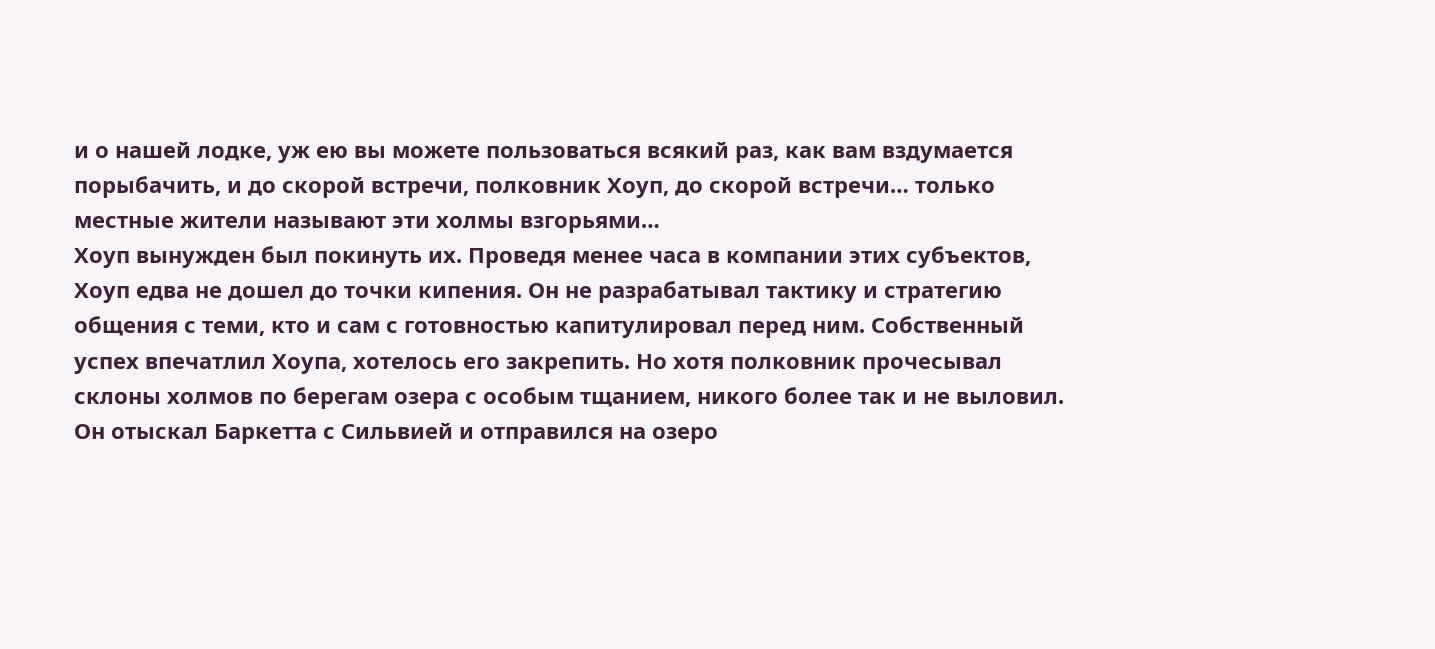и о нашей лодке, уж ею вы можете пользоваться всякий раз, как вам вздумается порыбачить, и до скорой встречи, полковник Хоуп, до скорой встречи… только местные жители называют эти холмы взгорьями…
Хоуп вынужден был покинуть их. Проведя менее часа в компании этих субъектов, Хоуп едва не дошел до точки кипения. Он не разрабатывал тактику и стратегию общения с теми, кто и сам с готовностью капитулировал перед ним. Собственный успех впечатлил Хоупа, хотелось его закрепить. Но хотя полковник прочесывал склоны холмов по берегам озера с особым тщанием, никого более так и не выловил.
Он отыскал Баркетта с Сильвией и отправился на озеро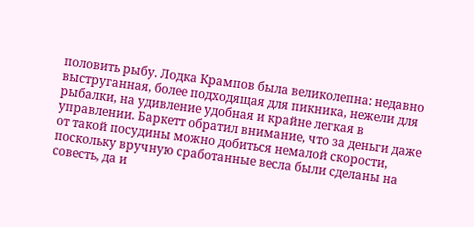половить рыбу. Лодка Крампов была великолепна: недавно выструганная, более подходящая для пикника, нежели для рыбалки, на удивление удобная и крайне легкая в управлении. Баркетт обратил внимание, что за деньги даже от такой посудины можно добиться немалой скорости, поскольку вручную сработанные весла были сделаны на совесть, да и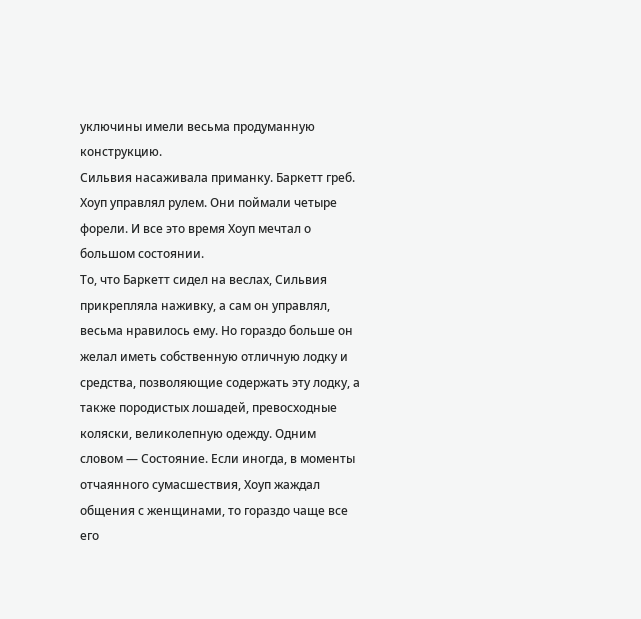уключины имели весьма продуманную конструкцию.
Сильвия насаживала приманку. Баркетт греб. Хоуп управлял рулем. Они поймали четыре форели. И все это время Хоуп мечтал о большом состоянии.
То, что Баркетт сидел на веслах, Сильвия прикрепляла наживку, а сам он управлял, весьма нравилось ему. Но гораздо больше он желал иметь собственную отличную лодку и средства, позволяющие содержать эту лодку, а также породистых лошадей, превосходные коляски, великолепную одежду. Одним словом — Состояние. Если иногда, в моменты отчаянного сумасшествия, Хоуп жаждал общения с женщинами, то гораздо чаще все его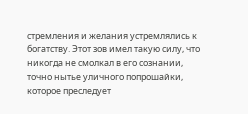стремления и желания устремлялись к богатству. Этот зов имел такую силу, что никогда не смолкал в его сознании, точно нытье уличного попрошайки, которое преследует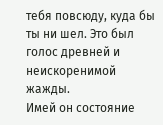тебя повсюду, куда бы ты ни шел. Это был голос древней и неискоренимой жажды.
Имей он состояние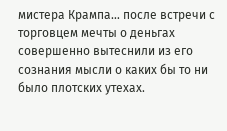мистера Крампа… после встречи с торговцем мечты о деньгах совершенно вытеснили из его сознания мысли о каких бы то ни было плотских утехах.